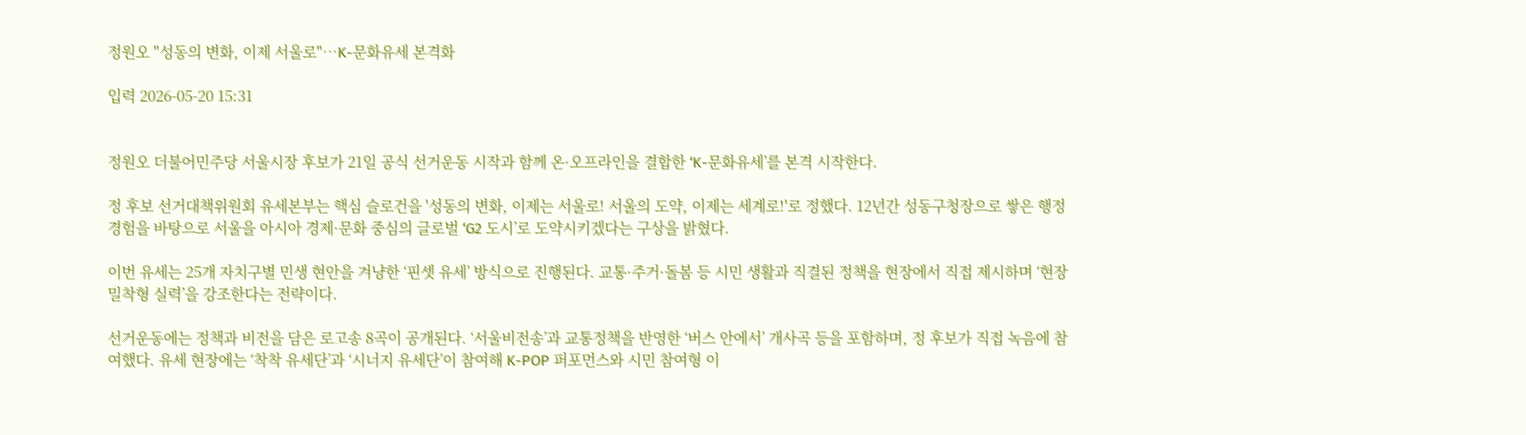정원오 "성동의 변화, 이제 서울로"…K-문화유세 본격화

입력 2026-05-20 15:31


정원오 더불어민주당 서울시장 후보가 21일 공식 선거운동 시작과 함께 온·오프라인을 결합한 ‘K-문화유세’를 본격 시작한다.

정 후보 선거대책위원회 유세본부는 핵심 슬로건을 '성동의 변화, 이제는 서울로! 서울의 도약, 이제는 세계로!'로 정했다. 12년간 성동구청장으로 쌓은 행정 경험을 바탕으로 서울을 아시아 경제·문화 중심의 글로벌 ‘G2 도시’로 도약시키겠다는 구상을 밝혔다.

이번 유세는 25개 자치구별 민생 현안을 겨냥한 ‘핀셋 유세’ 방식으로 진행된다. 교통·주거·돌봄 등 시민 생활과 직결된 정책을 현장에서 직접 제시하며 ‘현장 밀착형 실력’을 강조한다는 전략이다.

선거운동에는 정책과 비전을 담은 로고송 8곡이 공개된다. ‘서울비전송’과 교통정책을 반영한 ‘버스 안에서’ 개사곡 등을 포함하며, 정 후보가 직접 녹음에 참여했다. 유세 현장에는 ‘착착 유세단’과 ‘시너지 유세단’이 참여해 K-POP 퍼포먼스와 시민 참여형 이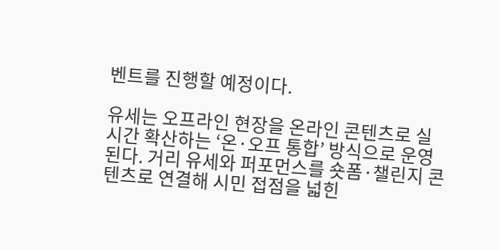벤트를 진행할 예정이다.

유세는 오프라인 현장을 온라인 콘텐츠로 실시간 확산하는 ‘온·오프 통합’ 방식으로 운영된다. 거리 유세와 퍼포먼스를 숏폼·챌린지 콘텐츠로 연결해 시민 접점을 넓힌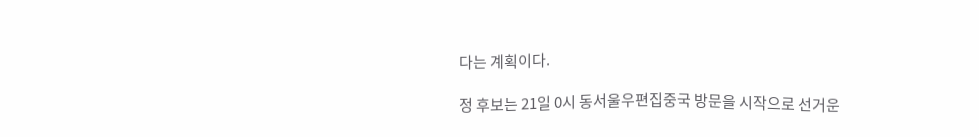다는 계획이다.

정 후보는 21일 0시 동서울우편집중국 방문을 시작으로 선거운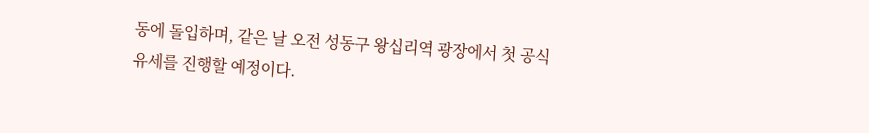동에 돌입하며, 같은 날 오전 성동구 왕십리역 광장에서 첫 공식 유세를 진행할 예정이다.